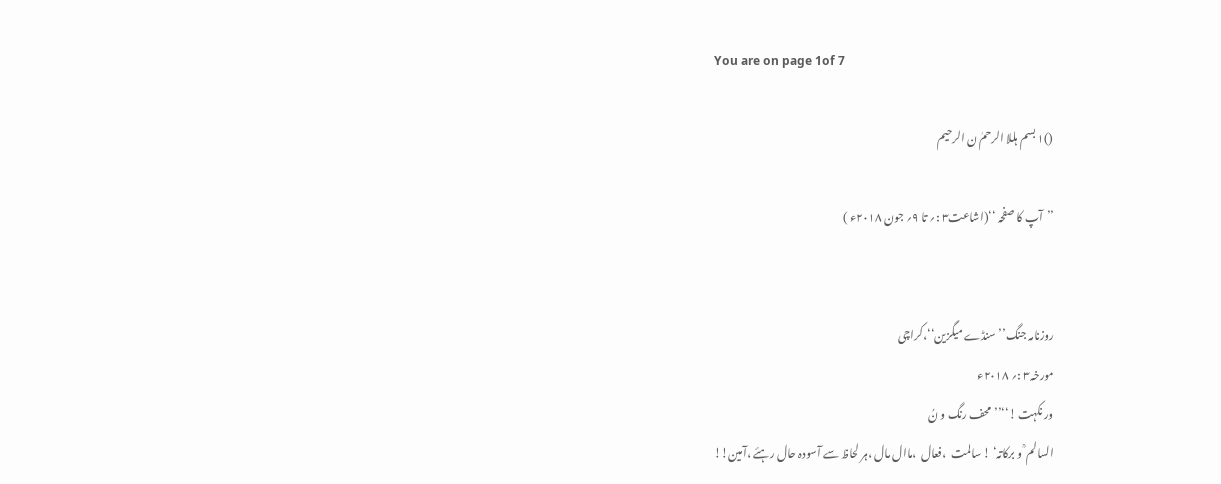You are on page 1of 7

()۱ بسم ہللا الرحمٰ ن الرحیم

’’آپ کا صفحہ ‘‘(اشاعت۳ :؍ تا ۹؍ جون ۲۰۱۸ء )


روزنامہ جنگ’’ سنڈے میگزین‘‘،کراچی
مورخہ۳ :؍ ۲۰۱۸ء
ور نکہت !‘‘’’محف رنگ و نُ
السالم ؒ و برکاتہ‘ ! سالمت  ،فعال  ،ماال مال ،ہر لحاظ سے آسودہ حال رہئے ،آمین!!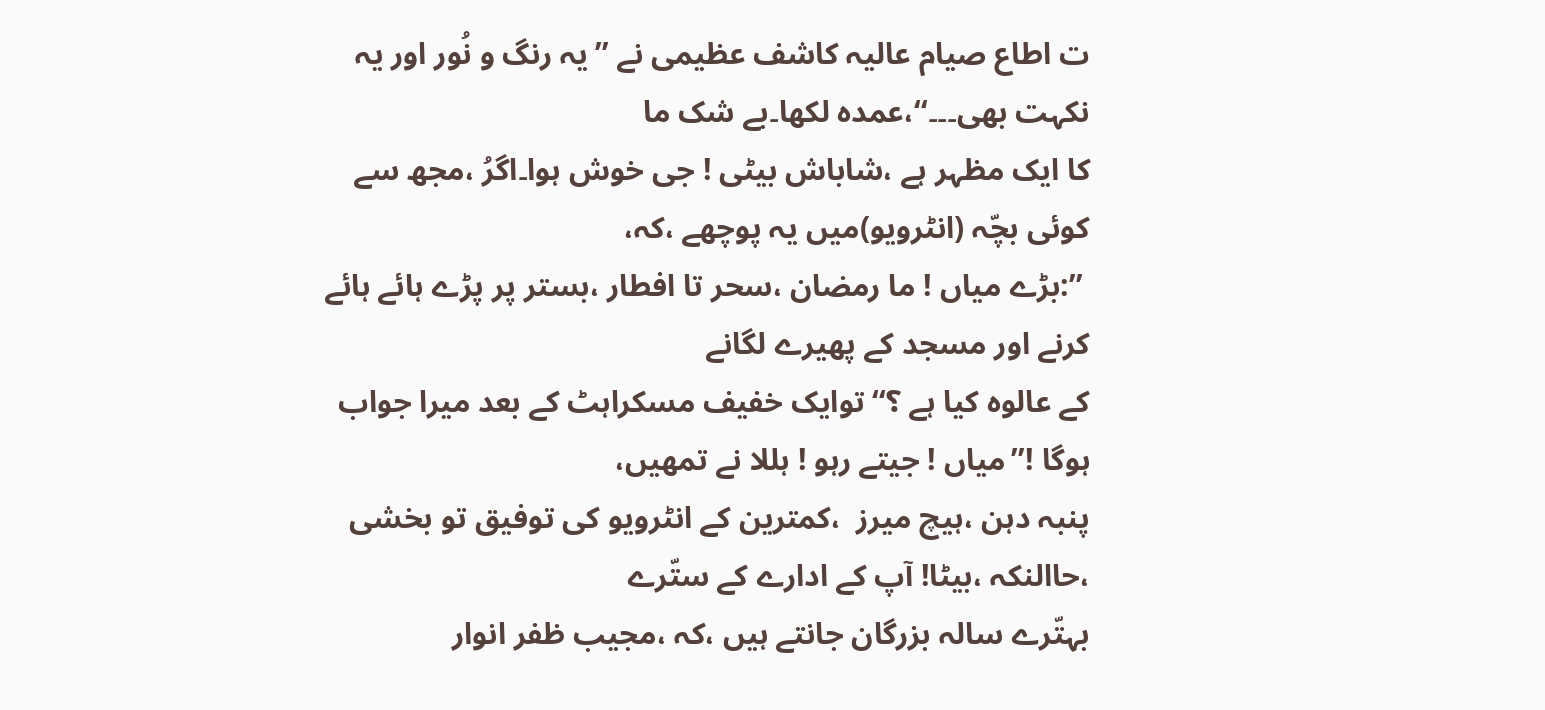ت اطاع صیام عالیہ کاشف عظیمی نے ’’یہ رنگ و نُور اور یہ نکہت بھی۔۔۔‘‘،عمدہ لکھا۔بے شک ما
کا ایک مظہر ہے ،شاباش بیٹی ! جی خوش ہوا۔اگرُ ،مجھ سے کوئی بچّہ (انٹرویو)میں یہ پوچھے ،کہ،
 ’’:بڑے میاں ! ما رمضان ،سحر تا افطار ،بستر پر پڑے ہائے ہائے کرنے اور مسجد کے پھیرے لگانے
کے عالوہ کیا ہے ؟‘‘توایک خفیف مسکراہٹ کے بعد میرا جواب ہوگا !’’میاں ! جیتے رہو ! ہللا نے تمھیں،
پنبہ دہن ،ہیچ میرز  ،کمترین کے انٹرویو کی توفیق تو بخشی ،حاالنکہ ،بیٹا! آپ کے ادارے کے ستّرے
بہتّرے سالہ بزرگان جانتے ہیں ،کہ ،مجیب ظفر انوار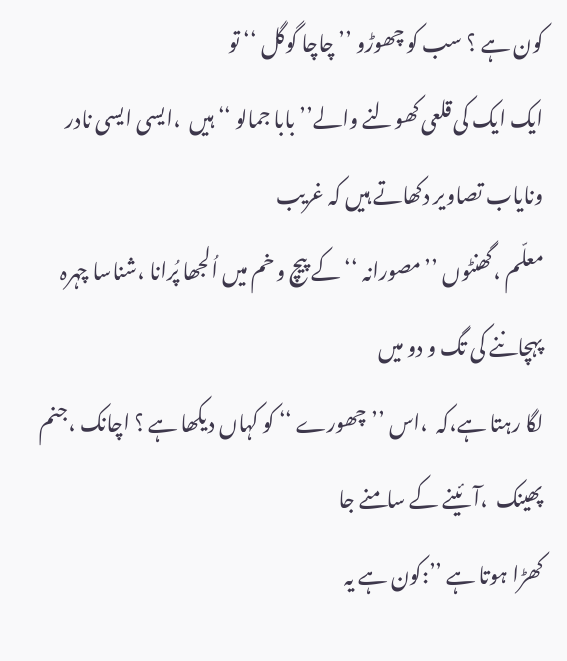کون ہے ؟ سب کو چھوڑو ’’ چاچا گوگل ‘‘ تو
ایک ایک کی قلعی کھولنے والے’’بابا جمالو ‘‘ ہیں  ،ایسی ایسی نادر ونایاب تصاویر دکھاتے ہیں کہ غریب
معلّم ،گھنٹوں ’’مصورانہ ‘‘ کے پیچ و خم میں اُلجھا پُرانا ،شناسا چہرہ پہچاننے کی تگ و دو میں
لگا رہتا ہے،کہ  ،اس ’’چھورے ‘‘ کو کہاں دیکھا ہے ؟ اچانک ،جنم پھینک  ،آئینے کے سامنے جا
کھڑا ہوتا ہے ’’:کون ہے یہ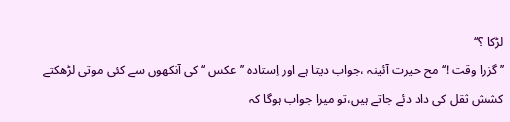لڑکا ؟‘‘
’’گزرا وقت !‘‘ مح حیرت آئینہ ،جواب دیتا ہے اور اِستادہ ’’عکس ‘‘ کی آنکھوں سے کئی موتی لڑھکتے
کشش ثقل کی داد دئے جاتے ہیں،تو میرا جواب ہوگا کہ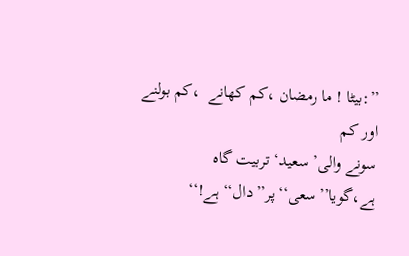’’:بیٹا ! ما رمضان ،کم کھانے  ،کم بولنے اور کم
سونے والی’ سعید‘ تربیت گاہ ہے،گویا’’سعی‘‘پر’’دال‘‘ ہے!‘‘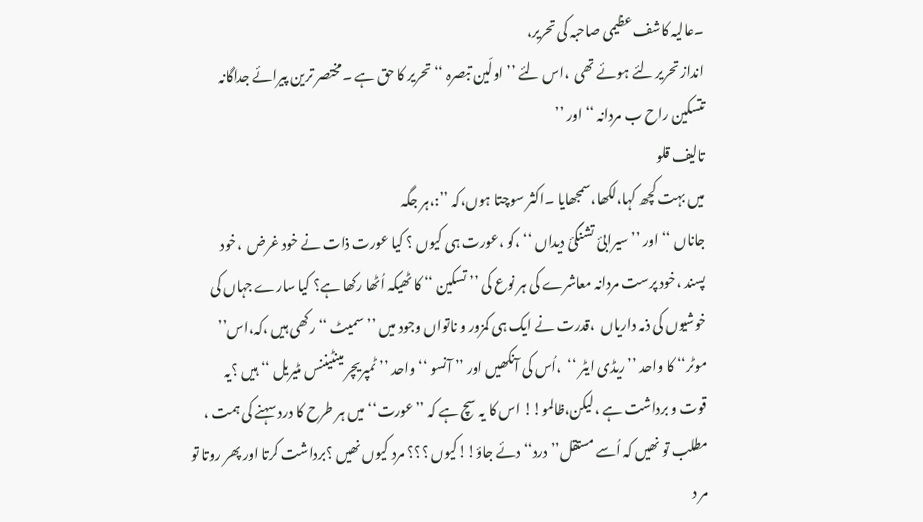۔عالیہ کاشف عظیمی صاحبہ کی تحریر،
انداز تحریر لئے ہوئے تھی  ،اس لئے ’’اولّین تبصرہ ‘‘ تحریر کا حق ہے ۔مختصر ترین پیرائے جداگانہ
تتسکین راح ب مردانہ ‘‘ اور ’’
تالیف قلو
میں بہت کچھ کہا،لکھا،سمجھایا ۔اکثر سوچتا ہوں،کہ ’’:،ہر جگہ
جاناں ‘‘ اور ’’ سیرابئ تشنگئ دیداں ‘‘ ،کو ،عورت ہی کیوں ؟ کیا عورت ذات نے خود غرض  ،خود
پسند ،خود پرست مردانہ معاشرے کی ہر نوع کی ’’ تسکین ‘‘ کا ٹھیکہ اُٹھا رکھا ہے؟ کیا سارے جہاں کی
خوشیوں کی ذمہ داریاں  ،قدرت نے ایک ہی کمزور و ناتواں وجود میں ’’سمیٹ ‘‘ رکھی ہیں ،کہ،اس’’
موٹر‘‘ کا واحد ’’ریڈی ایٹر ‘‘  ،اُس کی آنکھیں اور ’’ آنسو ‘‘ واحد ’’ ٹمپریچر مینٹیننس مٹیریل ‘‘ ہیں ؟یہ
قوت و برداشت ہے ،لیکن،ظالمو!! اس کا یہ سچ ہے کہ ’’عورت‘‘ میں ہر طرح کا درد سہنے کی ہمت ،
مطلب تو نھیں کہ اُسے مستقل’’ درد‘‘ دئے جاؤ!!کیوں ؟؟؟ مرد کیوں نھیں ؟برداشت کرتا اور پھر روتا تو
مر د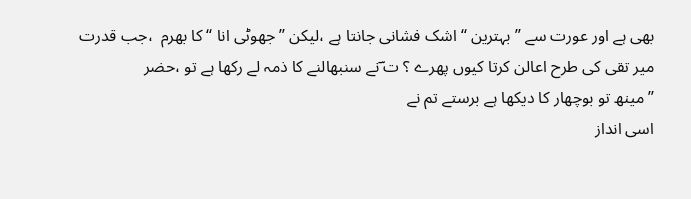بھی ہے اور عورت سے ’’بہترین ‘‘ اشک فشانی جانتا ہے ،لیکن ’’جھوٹی انا ‘‘ کا بھرم  ،جب قدرت
میر تقی کی طرح اعالن کرتا کیوں پھرے ؟ ت ؔنے سنبھالنے کا ذمہ لے رکھا ہے تو ،حضر
’’مینھ تو بوچھار کا دیکھا ہے برستے تم نے
اسی انداز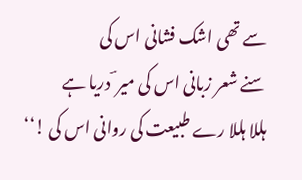سے تھی اشک فشانی اس کی
سنے شعر زبانی اس کی میر ؔ دریا ہے
ہللا ہللا رے طبیعت کی روانی اس کی !‘‘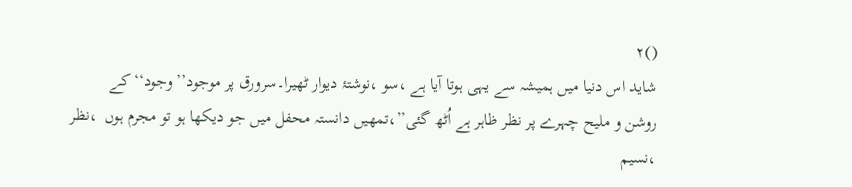()۲
شاید اس دنیا میں ہمیشہ سے یہی ہوتا آیا ہے ،سو ،نوشتۂ دیوار ٹھیرا۔سرورق پر موجود’’ وجود‘‘ کے
روشن و ملیح چہرے پر نظر ظاہر ہے اُٹھ گئی’’،تمھیں دانستہ محفل میں جو دیکھا ہو تو مجرم ہوں  ،نظر
،نسیم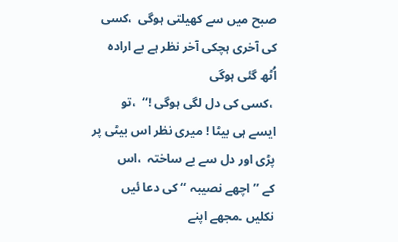صبح میں سے کھیلتی ہوگی  ،کسی کی آخری ہچکی آخر نظر ہے بے ارادہ اُٹھ گئی ہوگی
 ،کسی کی دل لگی ہوگی !‘‘  ،تو ایسے ہی بیٹا ! میری نظر اس بیٹی پر پڑی اور دل سے بے ساختہ  ،اس
کے ’’ اچھے نصیبہ ‘‘ کی دعا ئیں نکلیں ۔مجھے اپنے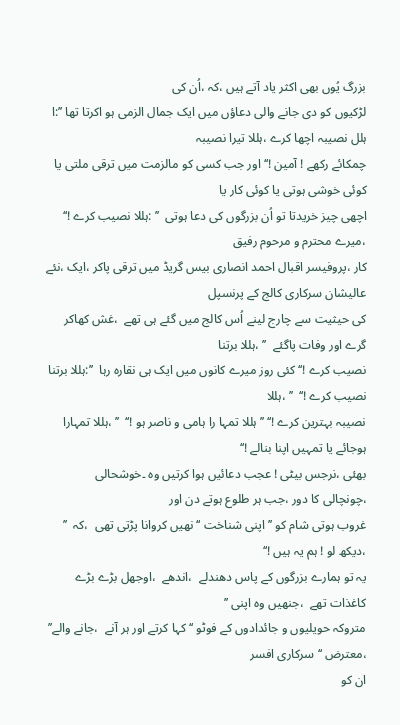بزرگ یُوں بھی اکثر یاد آتے ہیں ،کہ ،اُن کی
لڑکیوں کو دی جانے والی دعاؤں میں ایک جمال الزمی ہو اکرتا تھا ’’:ا ہلل نصیبہ اچھا کرے ،ہللا تیرا نصیبہ
چمکائے رکھے ! آمین !‘‘ اور جب کسی کو مالزمت میں ترقی ملتی یا کوئی خوشی ہوتی یا کوئی کار یا
اچھی چیز خریدتا تو اُن بزرگوں کی دعا ہوتی  ’’ :ہللا نصیب کرے !‘‘  ،میرے محترم و مرحوم رفیق
کار ،پروفیسر اقبال احمد انصاری بیس گریڈ میں ترقی پاکر ،ایک ،نئے عالیشان سرکاری کالج کے پرنسپل
کی حیثیت سے چارج لینے اُس کالج میں گئے ہی تھے  ،غش کھاکر گرے اور وفات پاگئے  ’’ ،ہللا برتنا
نصیب کرے !‘‘ کئی روز میرے کانوں میں ایک ہی نقارہ رہا  ’’:ہللا برتنا نصیب کرے !‘‘  ’’ ،ہللا
نصیبہ بہترین کرے !‘‘ ’’ ہللا تمہا را ہامی و ناصر ہو !‘‘  ’’ ،ہللا تمہارا ہوجائے یا تمہیں اپنا بنالے !‘‘
بھئی ،نرجس بیٹی ! عجب دعائیں ہوا کرتیں وہ ۔خوشحالی  ،چونچالی کا دور ،جب ہر طلوع ہوتے دن اور
غروب ہوتی شام کو ’’ اپنی شناخت ‘‘ نھیں کروانا پڑتی تھی  ،کہ  ’’ ،دیکھ لو ! ہم یہ ہیں !‘‘
یہ تو ہمارے بزرگوں کے پاس دھندلے  ،اندھے  ،اوجھل بڑے بڑے کاغذات تھے  ،جنھیں وہ اپنی ’’
متروکہ حویلیوں و جائدادوں کے فوٹو ‘‘ کہا کرتے اور ہر آنے  ،جانے والے’’ ،معترض ‘‘ سرکاری افسر
ان کو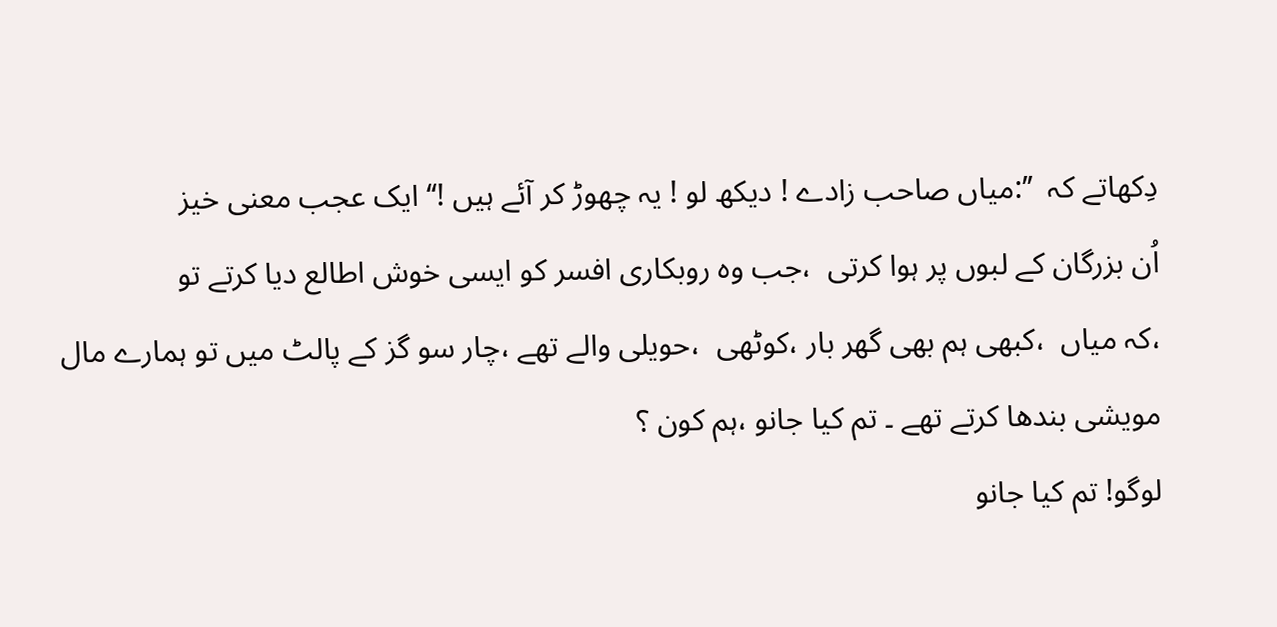دِکھاتے کہ  ’’:میاں صاحب زادے ! دیکھ لو ! یہ چھوڑ کر آئے ہیں !‘‘ ایک عجب معنی خیز
اُن بزرگان کے لبوں پر ہوا کرتی  ،جب وہ روبکاری افسر کو ایسی خوش اطالع دیا کرتے تو
،کہ میاں  ،کبھی ہم بھی گھر بار ،کوٹھی  ،حویلی والے تھے ،چار سو گز کے پالٹ میں تو ہمارے مال
مویشی بندھا کرتے تھے ۔ تم کیا جانو ،ہم کون ؟
لوگو! تم کیا جانو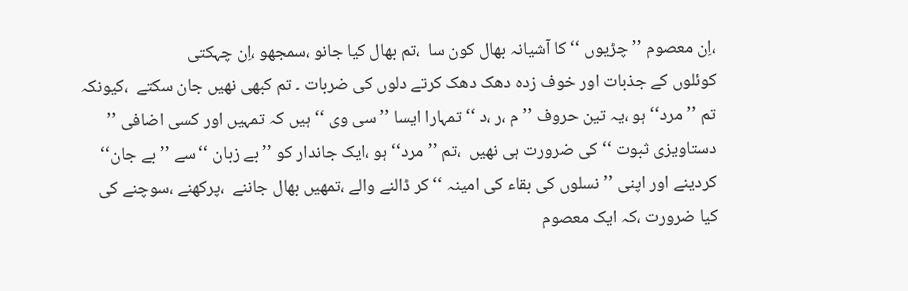،اِن معصوم ’’ چڑیوں ‘‘ کا آشیانہ بھال کون سا  ،تم بھال کیا جانو ،سمجھو ،اِن چہکتی
کوئلوں کے جذبات اور خوف زدہ دھک دھک کرتے دلوں کی ضربات ۔ تم کبھی نھیں جان سکتے  ،کیونکہ
تم ’’ مرد‘‘ ہو ،یہ تین حروف ’’ م ،ر ،د ‘‘ تمہارا ایسا ’’ سی وی ‘‘ ہیں کہ تمہیں اور کسی اضافی ’’
دستاویزی ثبوت ‘‘ کی ضرورت ہی نھیں  ،تم ’’ مرد‘‘ ہو ،ایک جاندار کو ’’ بے زبان ‘‘سے ’’بے جان‘‘
کردینے اور اپنی ’’ نسلوں کی بقاء کی امینہ ‘‘ کر ڈالنے والے ،تمھیں بھال جاننے  ،پرکھنے ،سوچنے کی
کیا ضرورت ،کہ ایک معصوم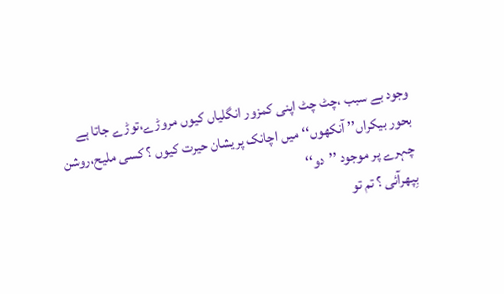وجود بے سبب ،چٹ چٹ اپنی کمزور انگلیاں کیوں مروڑے،توڑے جاتا ہے
بحور بیکراں’’ آنکھوں‘‘ میں اچانک پریشان حیرت کیوں ؟ کسی ملیح،روشن چہرے پر موجود ’’دو‘‘
بِپھرآئی ؟ تم تو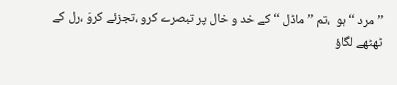’’ مرد ‘‘ ہو  ،تم ’’ ماڈل ‘‘ کے خد و خال پر تبصرے کرو ،تجزئے کروَ ،رل کے
ٹھٹھے لگاؤ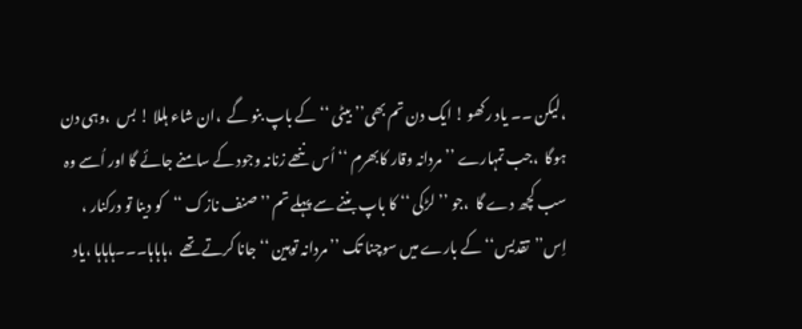،لیکن ۔۔ یاد رکھو ! ایک دن تم بھی’’ بیٹی ‘‘ کے باپ بنو گے  ،ان شاء ہللا ! بس  ،وہی دن
ہوگا  ،جب تمہارے ’’ مردانہ وقار کابھرم ‘‘ اُس ننھے زنانہ وجود کے سامنے جائے گا اور اُسے وہ
سب کچھ دے گا  ،جو ’’ لڑکی ‘‘ کا باپ بننے سے پہلے تم ’’ صنف نازک ‘‘کو دینا تو درکنار ،
اِس’’تقدیس‘‘ کے بارے میں سوچنا تک ’’ مردانہ توہین ‘‘ جانا کرتے تھے  ،ہاہاہا۔۔۔ہاہاہا ،یاد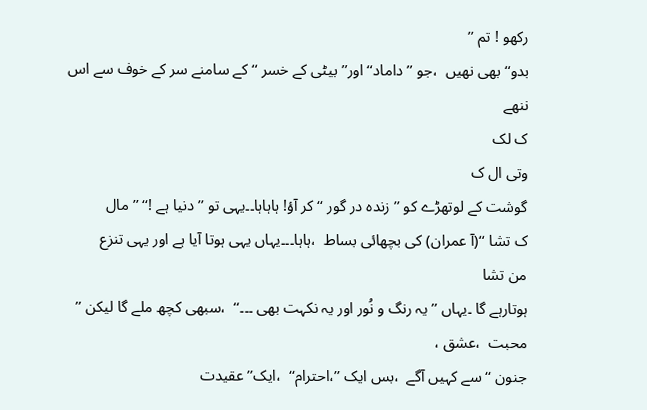رکھو ! تم ’’
بدو‘‘ بھی نھیں  ،جو ’’داماد‘‘ اور’’ بیٹی کے خسر ‘‘کے سامنے سر کے خوف سے اس ننھے
ک لک
وتی ال ک
گوشت کے لوتھڑے کو ’’ زندہ در گور ‘‘ کر آؤ! ہاہاہا۔۔یہی تو ’’ دنیا ہے !‘‘ ’’ مال
ک تشا ‘‘(آ عمران) کی بچھائی بساط  ،ہاہا۔۔۔یہاں یہی ہوتا آیا ہے اور یہی تنزع
من تشا
ہوتارہے گا ۔یہاں ’’ یہ رنگ و نُور اور یہ نکہت بھی ۔۔۔‘‘  ،سبھی کچھ ملے گا لیکن ’’ محبت  ،عشق ،
جنون ‘‘ سے کہیں آگے  ،بس ایک ’’،احترام‘‘  ،ایک’’ عقیدت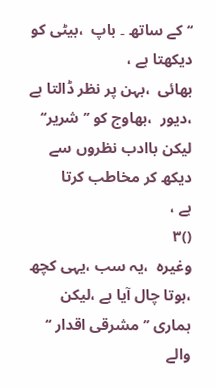‘‘ کے ساتھ ۔ باپ  ،بیٹی کو دیکھتا ہے ،
بھائی  ،بہن پر نظر ڈالتا ہے  ،دیور  ،بھاوج کو ’’شریر‘‘ لیکن باادب نظروں سے دیکھ کر مخاطب کرتا
ہے ،
()۳
وغیرہ  ،یہ سب ،یہی کچھ  ،ہوتا چال آیا ہے ،لیکن ہماری ’’ مشرقی اقدار ‘‘ والے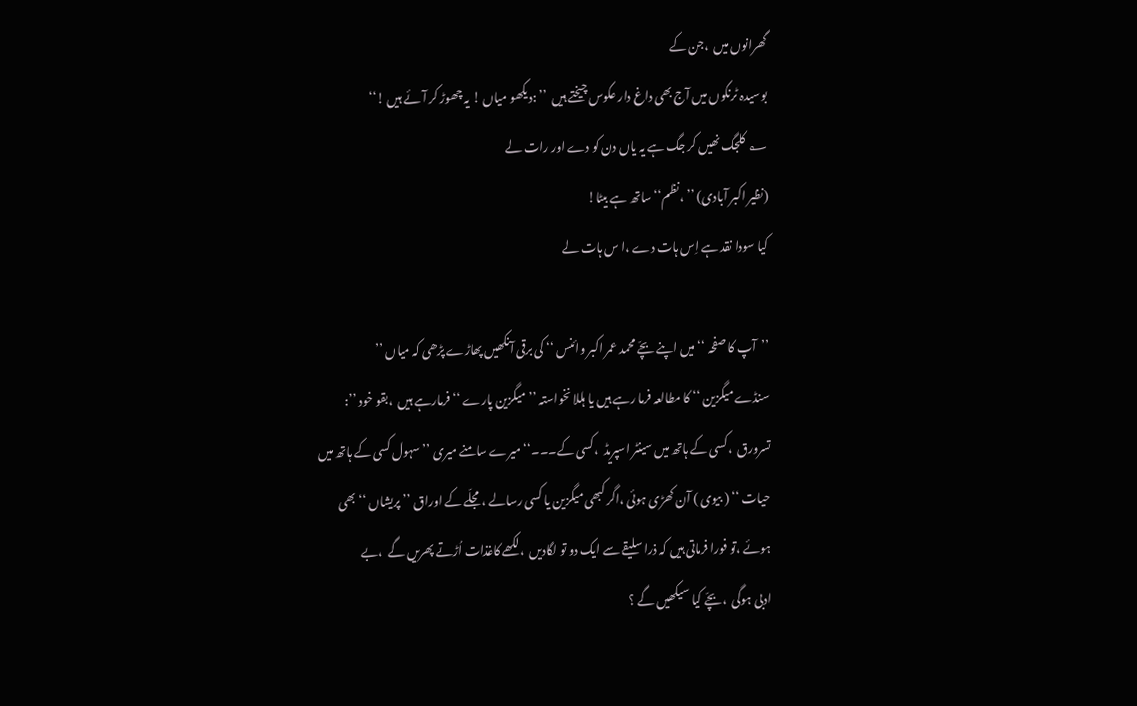گھرانوں میں  ،جن کے
بوسیدہ ٹرنکوں میں آج بھی داغ دار عکوس چیختے ہیں  ’’ :دیکھو میاں ! یہ چھوڑ کر آئے ہیں !‘‘
؂ کلجگ نھیں کر جگ ہے یہ یاں دن کو دے اور رات لے
(نظیر اکبر آبادی) ’’ ،نظم‘‘ ساتھ ہے بیٹا!
کیا سودا نقد ہے اِس ہات دے ،ا س ہات لے

’’آپ کا صفحہ ‘‘ میں اپنے بچّے محمد عمر اکبر وائنس ‘‘ کی برقی آنکھیں پھاڑے پڑھی کہ میاں ’’
سنڈے میگزین ‘‘ کا مطالعہ فرما رہے ہیں یا ہللا نخواستہ ’’ میگزین پارے ‘‘ فرمارہے ہیں  ،بقو خود ’’:
تسرورق  ،کسی کے ہاتھ میں سینٹر اسپریڈ  ،کسی کے۔۔۔‘‘ میرے سامنے میری ’’ سہول کسی کے ہاتھ میں
حیات ‘‘ ( بیوی ) آن کھڑی ہوئی ،اگر کبھی میگزین یا کسی رسالے ،مجلّے کے اوراق ’’ پریشاں ‘‘ بھی
ہوئے ،تو فورا فرماتی ہیں کہ ذرا سلیقے سے ایک دو تو لگادیں  ،لکھے کاغذات اُڑتے پھریں گے  ،بے
ادبی ہوگی  ،بچّے کیا سیکھیں گے ؟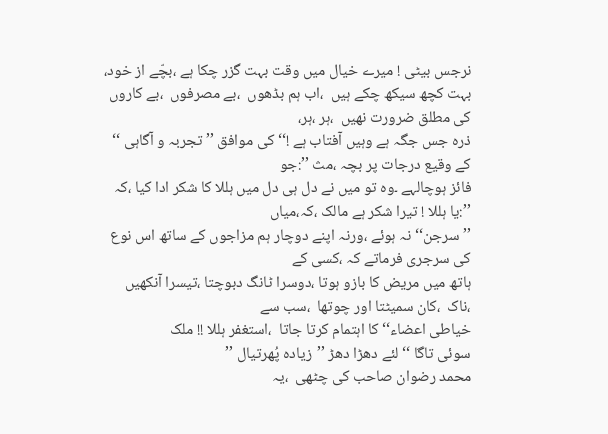نرجس بیٹی ! میرے خیال میں وقت بہت گزر چکا ہے ،بچّے از خود،
بہت کچھ سیکھ چکے ہیں  ،اب ہم بڈھوں  ،بے مصرفوں  ،بے کاروں کی مطلق ضرورت نھیں  ،ہر ،ہر،
ذرہ جس جگہ ہے وہیں آفتاب ہے !‘‘ کی موافق ’’ تجربہ و آگاہی ‘‘ کے وقیع درجات پر بچہ ،مث ’’:جو
فائز ہوچالہے ۔وہ تو میں نے دل ہی دل میں ہللا کا شکر ادا کیا ،کہ  ’’:یا ہللا ! تیرا شکر ہے مالک ،کہ،میاں
’’سرجن‘‘ نہ ہوئے ،ورنہ اپنے دوچار ہم مزاجوں کے ساتھ اس نوع کی سرجری فرماتے کہ ،کسی کے
ہاتھ میں مریض کا بازو ہوتا ،دوسرا ٹانگ دبوچتا ،تیسرا آنکھیں  ،ناک  ،کان سمیٹتا اور چوتھا  ،سب سے
خیاطی اعضاء‘‘ کا اہتمام کرتا جاتا  ،استغفر ہللا !! ملک
سوئی تاگا ‘‘ لئے دھڑا دھڑ ’’زیادہ پُھرتیال ’’
محمد رضوان صاحب کی چٹھی  ،یہ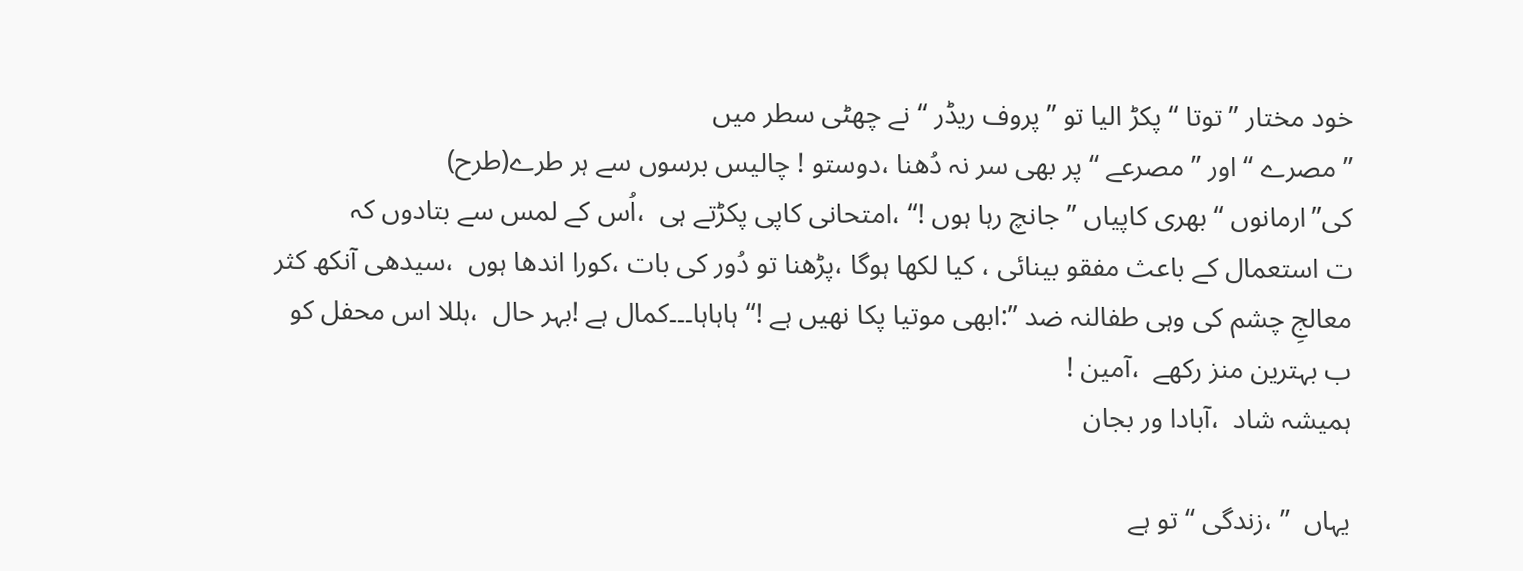خود مختار ’’توتا ‘‘ پکڑ الیا تو ’’پروف ریڈر ‘‘ نے چھٹی سطر میں
’’ مصرے ‘‘ اور ’’ مصرعے ‘‘ پر بھی سر نہ دُھنا ،دوستو ! چالیس برسوں سے ہر طرے(طرح)
کی’’ارمانوں ‘‘ بھری کاپیاں ’’ جانچ رہا ہوں !‘‘ ،امتحانی کاپی پکڑتے ہی  ،اُس کے لمس سے بتادوں کہ
ت استعمال کے باعث مفقو بینائی ، کیا لکھا ہوگا ،پڑھنا تو دُور کی بات ،کورا اندھا ہوں  ،سیدھی آنکھ کثر
معالجِ چشم کی وہی طفالنہ ضد ’’:ابھی موتیا پکا نھیں ہے !‘‘ ہاہاہا۔۔۔کمال ہے !بہر حال  ،ہللا اس محفل کو
ب بہترین منز رکھے  ،آمین !
ہمیشہ شاد  ،آبادا ور بجان

یہاں  ’’ ،زندگی ‘‘ تو ہے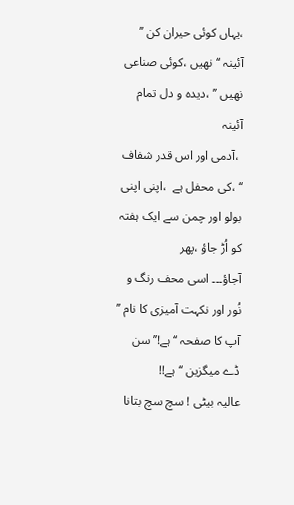،یہاں کوئی حیران کن ’’ آئینہ ‘‘ نھیں ،کوئی صناعی نھیں ’’ ،دیدہ و دل تمام آئینہ
 ،آدمی اور اس قدر شفاف ‘‘ ،کی محفل ہے  ،اپنی اپنی بولو اور چمن سے ایک ہفتہ کو اُڑ جاؤ ،پھر
آجاؤ۔۔۔ اسی محف رنگ و نُور اور نکہت آمیزی کا نام ’’ آپ کا صفحہ ‘‘ ہے!’’سن ڈے میگزین ‘‘ہے!!
عالیہ بیٹی ! سچ سچ بتانا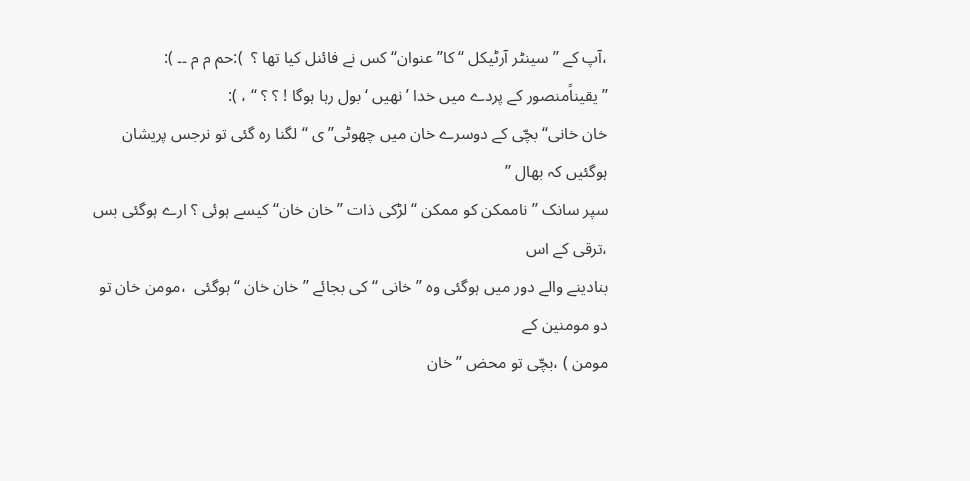،آپ کے ’’سینٹر آرٹیکل ‘‘ کا’’ عنوان‘‘ کس نے فائنل کیا تھا ؟  ):حم م م ۔۔ ):
’’ یقیناًمنصور کے پردے میں خدا ’نھیں ‘ بول رہا ہوگا ! ؟ ؟ ‘‘ ، ):
خان خانی‘‘ بچّی کے دوسرے خان میں چھوٹی’’ ی ‘‘ لگنا رہ گئی تو نرجس پریشان ہوگئیں کہ بھال ’’
سپر سانک ’’ ناممکن کو ممکن ‘‘ لڑکی ذات ’’ خان خان‘‘ کیسے ہوئی ؟ ارے ہوگئی بس ،ترقی کے اس
بنادینے والے دور میں ہوگئی وہ ’’ خانی ‘‘ کی بجائے ’’ خان خان ‘‘ہوگئی  ،مومن خان تو دو مومنین کے
مومن ) ،بچّی تو محض ’’ خان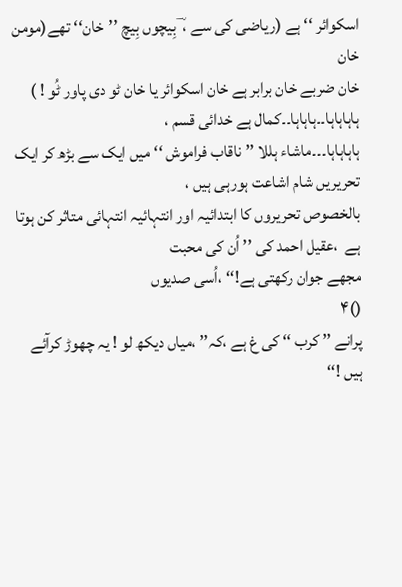اسکوائر ‘‘ ہے (ریاضی کی سے ، ؔ بِیچوں بِیچ ’’خان‘‘ تھے(مومن خان
خان ضربے خان برابر ہے خان اسکوائر یا خان ٹو دی پاور ٹُو ! ) ہاہاہاہا۔۔ہاہاہا۔۔کمال ہے خدائی قسم ،
ہاہاہاہا۔۔۔ماشاء ہللا ’’ ناقاب فراموش ‘‘ میں ایک سے بڑھ کر ایک تحریریں شام اشاعت ہورہی ہیں ،
بالخصوص تحریروں کا ابتدائیہ اور انتہائیہ انتہائی متاثر کن ہوتا ہے  ،عقیل احمد کی ’’ اُن کی محبت
مجھے جوان رکھتی ہے!‘‘ ،اُسی صدیوں
()۴
پرانے ’’ کرب ‘‘ کی غ ہے ،کہ’’ ،میاں دیکھ لو ! یہ چھوڑ کرآئے ہیں !‘‘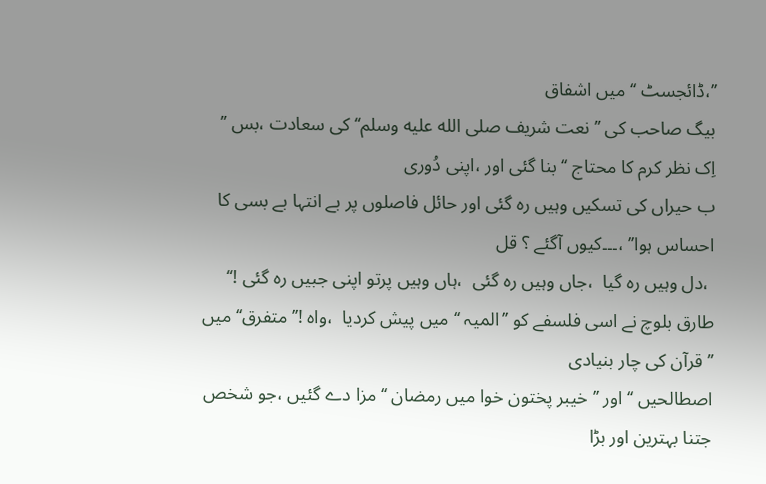’’،ڈائجسٹ ‘‘ میں اشفاق
بیگ صاحب کی ’’ نعت شریف صلى الله عليه وسلم‘‘ کی سعادت ،بس ’’ اِک نظر کرم کا محتاج ‘‘ بنا گئی اور ،اپنی دُوری
ب حیراں کی تسکیں وہیں رہ گئی اور حائل فاصلوں پر بے انتہا بے بسی کا احساس ہوا’’ ،۔۔۔کیوں آگئے ؟ قل
 ،دل وہیں رہ گیا  ،جاں وہیں رہ گئی  ،ہاں وہیں پرتو اپنی جبیں رہ گئی !‘‘
طارق بلوچ نے اسی فلسفے کو ’’المیہ ‘‘ میں پیش کردیا  ،واہ !’’متفرق‘‘ میں ’’قرآن کی چار بنیادی
اصطالحیں ‘‘ اور ’’ خیبر پختون خوا میں رمضان ‘‘ مزا دے گئیں ،جو شخص جتنا بہترین اور بڑا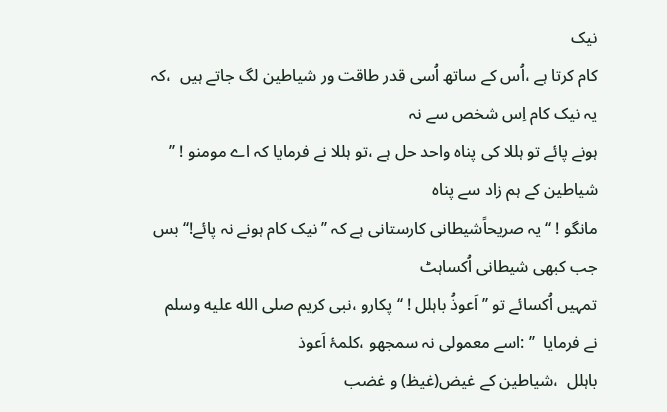نیک
کام کرتا ہے ،اُس کے ساتھ اُسی قدر طاقت ور شیاطین لگ جاتے ہیں  ،کہ یہ نیک کام اِس شخص سے نہ
ہونے پائے تو ہللا کی پناہ واحد حل ہے ،تو ہللا نے فرمایا کہ اے مومنو ! ’’ شیاطین کے ہم زاد سے پناہ
مانگو ! ‘‘ یہ صریحاًشیطانی کارستانی ہے کہ ’’نیک کام ہونے نہ پائے!‘‘ بس جب کبھی شیطانی اُکساہٹ
تمہیں اُکسائے تو ’’ اَعوذُ باہلل ! ‘‘ پکارو ،نبی کریم صلى الله عليه وسلم نے فرمایا  ’’ :اسے معمولی نہ سمجھو ،کلمۂ اَعوذ
باہلل  ،شیاطین کے غیض(غیظ) و غضب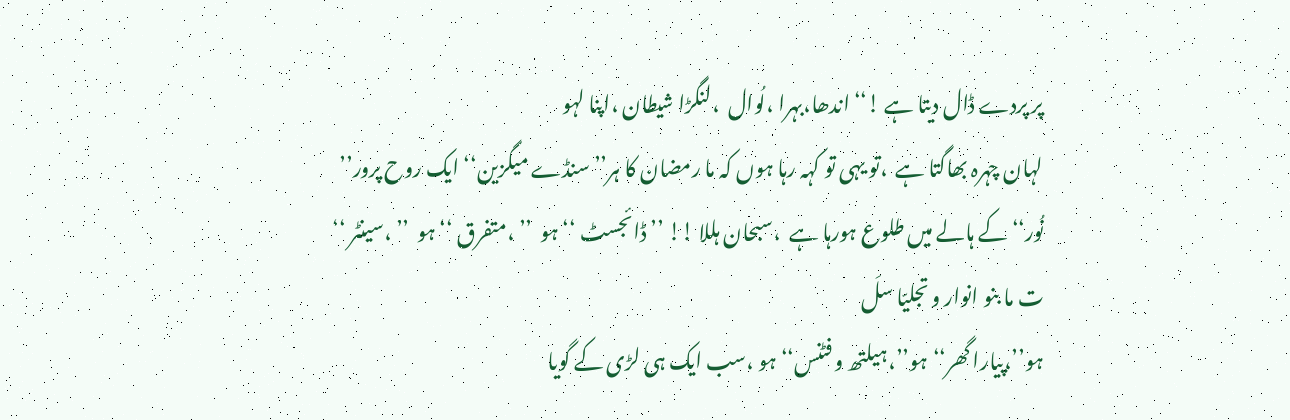پر پردے ڈال دیتا ہے !‘‘ اندھا،بہرا ،لُوال  ،لنگڑا شیطان ،اپنا لہو
لہان چہرہ بھاگتا ہے  ،تو یہی تو کہہ رہا ہوں کہ ما رمضان کا ہر’’ سنڈے میگزین‘‘ ایک روح پرور’’
نُور‘‘ کے ہالے میں طلوع ہورہا ہے  ،سبحان ہللا !! ’’ڈائجسٹ ‘‘ ہو  ’’ ،متفرق ‘‘ ہو  ’’ ،سینٹر ‘‘
ت ما بنو انوار و تجلیّا سلَ
ہو’’،پیارا گھر‘‘ہو’’،ہیلتھ و فٹنس‘‘ ہو ،سب ایک ہی لڑی کے گویا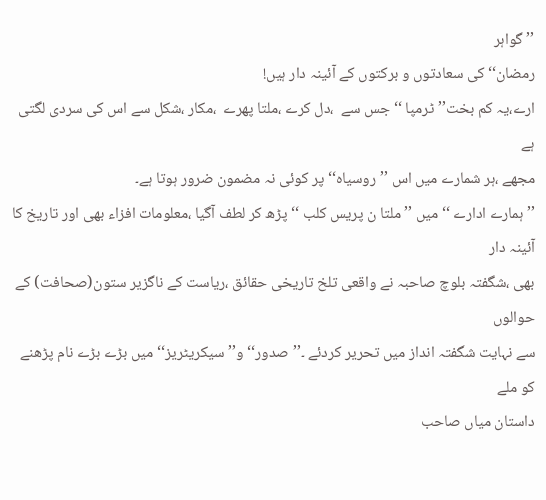’’ گواہر
رمضان‘‘ کی سعادتوں و برکتوں کے آئینہ دار ہیں!
ارے،یہ کم بخت’’ ٹرمپا ‘‘ جس سے  ،دل کرے ،ملتا پھرے  ،مکار ،شکل سے اس کی سردی لگتی ہے
مجھے ،ہر شمارے میں اس ’’روسیاہ‘‘ پر کوئی نہ مضمون ضرور ہوتا ہے۔
’’ہمارے ادارے ‘‘ میں ’’ ملتا ن پریس کلب ‘‘ پڑھ کر لطف آگیا ،معلومات افزاء بھی اور تاریخ کا آئینہ دار
بھی ،شگفتہ بلوچ صاحبہ نے واقعی تلخ تاریخی حقائق ،ریاست کے ناگزیر ستون(صحافت) کے حوالوں
سے نہایت شگفتہ انداز میں تحریر کردئے ۔’’صدور‘‘ و’’ سیکریٹریز‘‘ میں بڑے بڑے نام پڑھنے کو ملے
داستان میاں صاحب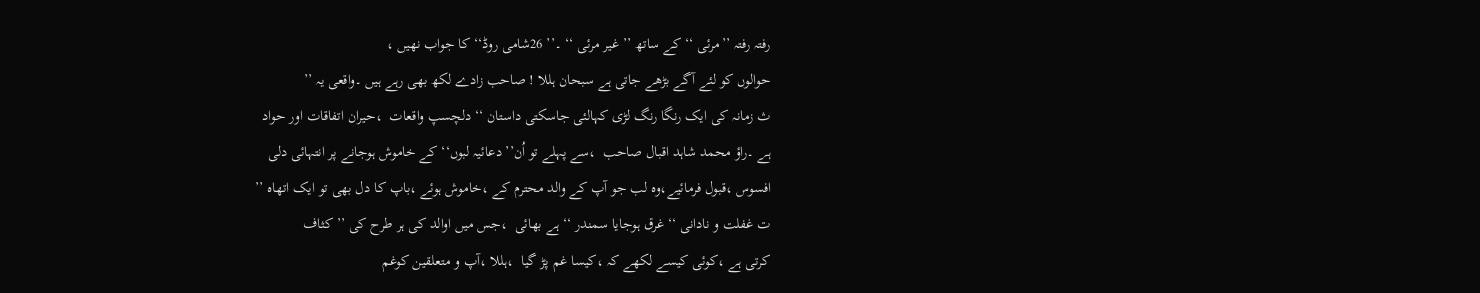رفتہ رفتہ ’’مرئی ‘‘ کے ساتھ ’’ غیر مرئی ‘‘ ۔’’ 26شامی روڈ‘‘ کا جواب نھیں ،
حوالوں کو لئے آگے بڑھے جاتی ہے سبحان ہللا ! صاحب زادے لکھ بھی رہے ہیں ۔واقعی یہ ’’
ث زمانہ کی ایک رنگا رنگ لڑی کہالئی جاسکتی داستان ‘‘ دلچسپ واقعات  ،حیران اتفاقات اور حواد
ہے ۔راؤ محمد شاہد اقبال صاحب  ،سے پہلے تو اُن’’ دعائیہ لبوں‘‘ کے خاموش ہوجانے پر انتہائی دلی
افسوس ،قبول فرمائیے،وہ لب جو آپ کے والد محترم کے ،خاموش ہوئے ،باپ کا دل بھی تو ایک اتھاہ ’’
ت غفلت و نادانی ‘‘ غرق ہوجایا سمندر ‘‘ ہے بھائی  ،جس میں اوالد کی ہر طرح کی ’’ کثاف
کرتی ہے ،کوئی کیسے لکھے کہ ،کیسا غم پڑ گیا  ،ہللا ،آپ و متعلقین کوغم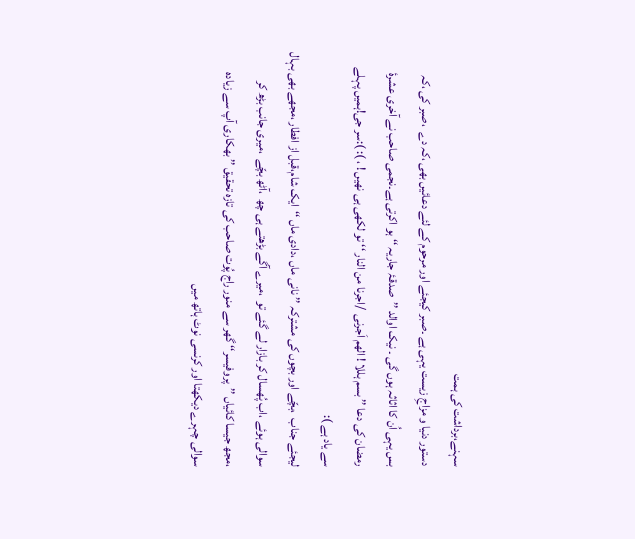سہنے،برداشت کی ہمت
دستور دنیا و مزاجِ زیست یہی ہے ۔صبر کیجئے اور مرحوم کے لئے دعائیں بھی ،کہ دے  ،صبر کی ،کہ
بس یہی اُن کا اثاثہ ہوں گی ۔ نیک اوالد ’’صدقۂ جاریہ ‘‘ ہو اکرتی ہے۔نجمی صاحب نے آخری عشرۂ
رمضان کی دعا ’’ بسم ہللا ! الھم اَجرنی  /اجرنا من النار ‘‘ تو لکھی ہی نھیں ! ، ): ):سر جی!ہمیں پہلے
سے یاد ہے ):
لیجئے جناب  ،بچّے اور بچوں کی مشترکہ ’’ نانی ماں ،دادی ماں ‘‘ایک شام،قبل از افطار ،مجھے بھی بہال
سوالی ہوئے ،اب پُھسال کر بازار لے گئے تو  ،میرے آگے بڑھتے ہی چھ  ،آٹھ بچّے  ،میری جانب بڑھ کر
،مجھ جیسا کائیاں ’’پروفیسر‘‘ گھر سے منور راج پُوت صاحب کی تازہ تحقیق ’’ بھکاری آپ سے زیادہ
سوالی چہرے دیکھتا اور کرنسی نوٹ ہاتھ میں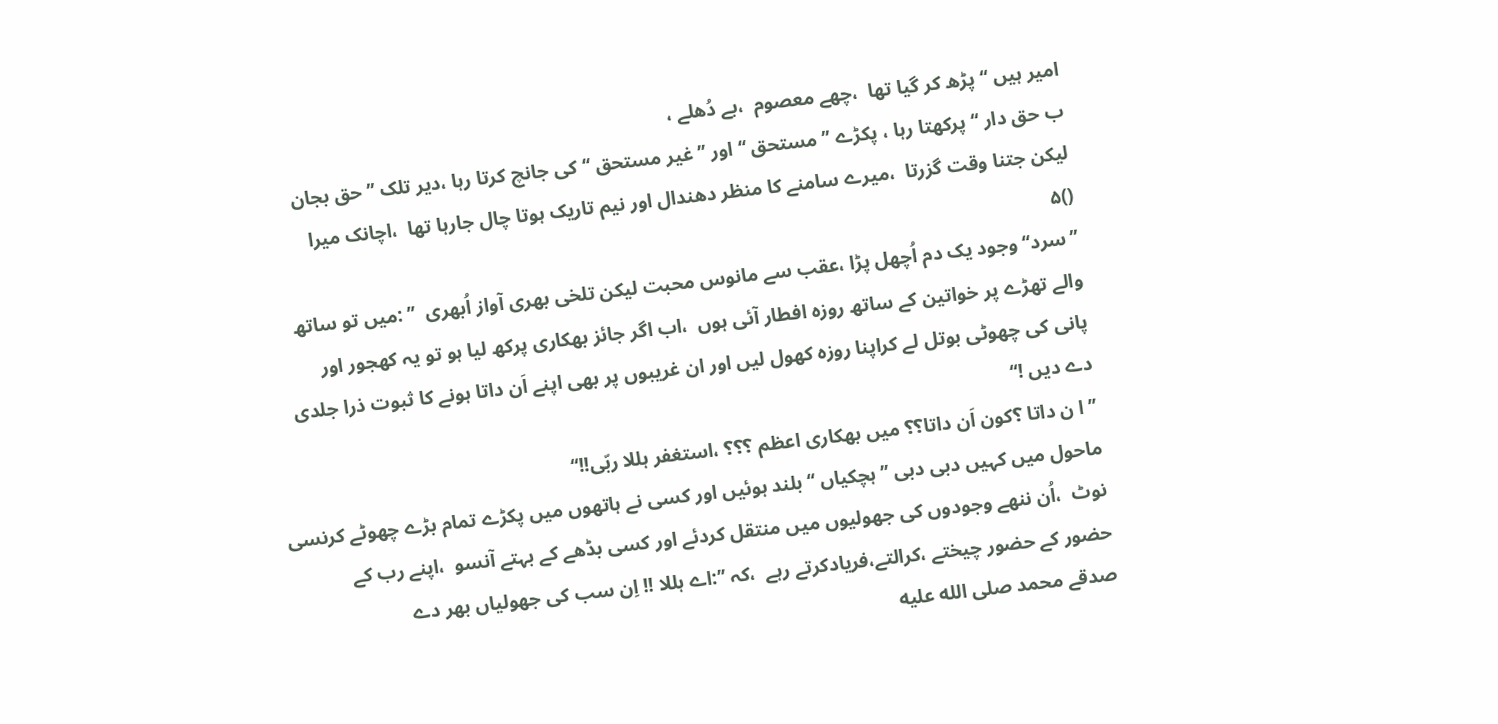امیر ہیں ‘‘ پڑھ کر گیا تھا  ،چھے معصوم  ،بے دُھلے ،
ب حق دار ‘‘ پرکھتا رہا ، پکڑے ’’ مستحق ‘‘ اور ’’ غیر مستحق ‘‘ کی جانچ کرتا رہا ،دیر تلک ’’حق بجان
لیکن جتنا وقت گزرتا  ،میرے سامنے کا منظر دھندال اور نیم تاریک ہوتا چال جارہا تھا  ،اچانک میرا
()۵
’’سرد‘‘ وجود یک دم اُچھل پڑا ،عقب سے مانوس محبت لیکن تلخی بھری آواز اُبھری  ’’ :میں تو ساتھ
والے تھڑے پر خواتین کے ساتھ روزہ افطار آئی ہوں  ،اب اگر جائز بھکاری پرکھ لیا ہو تو یہ کھجور اور
پانی کی چھوٹی بوتل لے کراپنا روزہ کھول لیں اور ان غریبوں پر بھی اپنے اَن داتا ہونے کا ثبوت ذرا جلدی
دے دیں !‘‘
’’ا ن داتا ؟کون اَن داتا؟؟ میں بھکاری اعظم ؟؟؟ ،استغفر ہللا ربّی!!‘‘
ماحول میں کہیں دبی دبی ’’ ہچکیاں ‘‘ بلند ہوئیں اور کسی نے ہاتھوں میں پکڑے تمام بڑے چھوٹے کرنسی
نوٹ  ،اُن ننھے وجودوں کی جھولیوں میں منتقل کردئے اور کسی بڈھے کے بہتے آنسو  ،اپنے رب کے
حضور کے حضور چیختے ،کرالتے،فریادکرتے رہے  ،کہ ’’:اے ہللا !! اِن سب کی جھولیاں بھر دے
صدقے محمد صلى الله عليه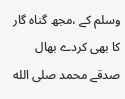وسلم کے ،مجھ گناہ گار کا بھی کردے بھال صدقے محمد صلى الله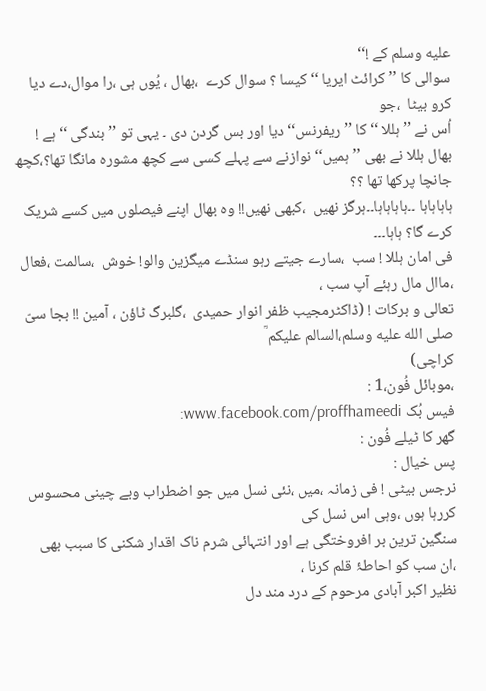عليه وسلم کے !‘‘
سوالی کا ’’ کرائٹ ایریا ‘‘ کیسا ؟ سوال کرے  ،بھال ، یُوں ہی ،را موال،دے دیا کرو بیٹا  ،جو
اُس نے ’’ ہللا ‘‘ کا ’’ ریفرنس‘‘ دیا اور بس گردن دی ۔ یہی تو ’’ بندگی ‘‘ ہے !
بھال ہللا نے بھی ’’ہمیں‘‘ نوازنے سے پہلے کسی سے کچھ مشورہ مانگا تھا؟،کچھ جانچا پرکھا تھا ؟؟
ہاہاہاہا ۔۔ہاہاہاہا۔۔ہرگز نھیں  ،کبھی نھیں!! وہ بھال اپنے فیصلوں میں کسے شریک کرے گا؟ ہاہا۔۔۔
فی امان ہللا ! سب  ،سارے جیتے رہو سنڈے میگزین والو! خوش  ،سالمت ،فعال ،ماال مال رہئے آپ سب ،
تعالی و برکات ! (ڈاکٹرمجیب ظفر انوار حمیدی  ،گلبرگ ٹاؤن ، آمین !! بجا سیّ صلى الله عليه وسلم،السالم علیکم ؒ
کراچی)
،موبائل فُون،1 :
فیس بُک www.facebook.com/proffhameedi:
گھر کا ٹیلے فُون :
پس خیال :
نرجس بیٹی ! فی زمانہ ،میں ،نئی نسل میں جو اضطراب وبے چینی محسوس کررہا ہوں ،وہی اس نسل کی
سنگین ترین بر افروختگی ہے اور انتہائی شرم ناک اقدار شکنی کا سبب بھی  ،ان سب کو احاطۂ قلم کرنا ،
نظیر اکبر آبادی مرحوم کے درد مند دل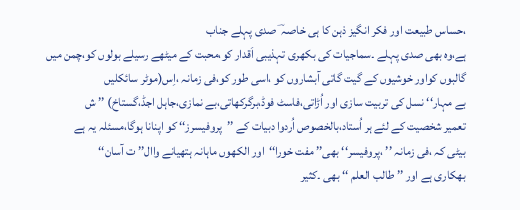،حساس طبیعت اور فکر انگیز ذہن کا ہی خاصہ ؔ صدی پہلے جناب
ہے،وہ بھی صدی پہلے ۔سماجیات کی بکھری تہذیبی اَقدار کو،محبت کے میٹھے رسیلے بولوں کو،چمن میں
گالبوں کواور خوشیوں کے گیت گاتی آبشاروں کو ،اسی طور کو،فی زمانہ ،اِس(موٹر سائکلیں
بے مہار‘‘ نسل کی تربیت سازی اور اُڑاتی،فاسٹ فوڈ،برگرکھاتی،بے نمازی،جاہل اجڈ،گستاخ) ’’ ش
تعمیر شخصیت کے لئے ہر اُستاد،بالخصوص اُردوا دبیات کے ’’پروفیسرز‘‘ کو اپنانا ہوگا،مسئلہ یہ ہے
بیٹی کہ ،فی زمانہ ’’ ،پروفیسر‘‘ بھی’’ مفت خورا‘‘اور الکھوں ماہانہ ہتھیانے واال’’ ت آسان‘‘
بھکاری ہے اور ’’ طالب العلم ‘‘ بھی ۔کثیر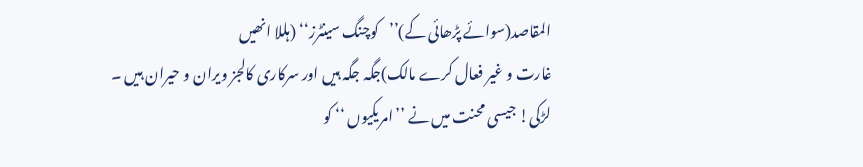المقاصد(سوائے پڑھائی کے)’’کوچنگ سینٹرز‘‘ (ہللا انھیں
غارت و غیر فعال کرے مالک)جگہ جگہ ہیں اور سرکاری کالجز ویران و حیران ہیں ۔
لڑکی! جیسی محنت میں نے ’’امریکیوں ‘‘ کو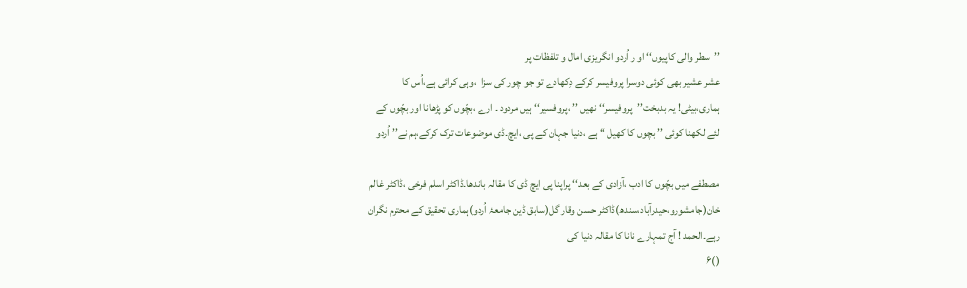’’سطر والی کاپیوں‘‘ او ر اُردو انگریزی امال و تلفظات پر
عشر عشیر بھی کوئی دوسرا پروفیسر کرکے دِکھادے تو جو چور کی سزا  ،وہی کرائی ہے،اُس کا
ہماری،بیٹی! یہ بدبخت’’پروفیسر‘‘ نھیں ’’ ،پروفسیر‘‘ ہیں مردود ۔ ارے ،بچّوں کو پڑھانا اور بچّوں کے
لئے لکھنا کوئی ’’ بچوں کا کھیل ‘‘ ہے ،دنیا جہان کے پی ،ایچ۔ڈی موضوعات ترک کرکے،ہم نے’’ اُردو

مصطفے میں بچّوں کا ادب ،آزادی کے بعد‘‘ پراپنا پی ایچ ڈی کا مقالہ باندھا۔ڈاکٹر اسلم فرخی ،ڈاکٹر غالم
خان(جامشورو،حیدرآباد،سندھ)ڈاکٹر حسن وقار گل(سابق ڈین جامعۂ اُردو)ہماری تحقیق کے محترم نگران
رہے۔الحمد ! آج تمہارے نانا کا مقالہ دنیا کی
()۶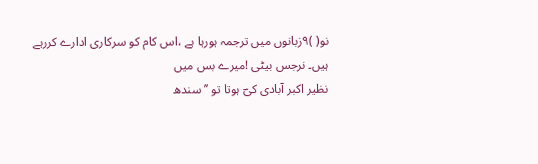نو( )۹زبانوں میں ترجمہ ہورہا ہے ،اس کام کو سرکاری ادارے کررہے ہیں۔ نرجس بیٹی !میرے بس میں
نظیر اکبر آبادی کیؔ ہوتا تو ’’ سندھ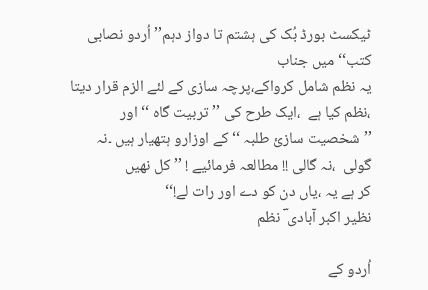ٹیکسٹ بورڈ بُک کی ہشتم تا دواز دہم’’ اُردو نصابی کتب‘‘ میں جناب
یہ نظم شامل کرواکے،پرچہ سازی کے لئے الزم قرار دیتا ،نظم کیا ہے  ،ایک طرح کی ’’ تربیت گاہ ‘‘ اور
’’ شخصیت سازئ طلبہ ‘‘ کے اوزارو ہتھیار ہیں ۔نہ گولی  ،نہ گالی !! مطالعہ فرمائیے ! ’’ کل نھیں
کر ہے یہ ،یاں دن کو دے اور رات لے!‘‘
نظیر اکبر آبادی ؔ نظم

اُردو کے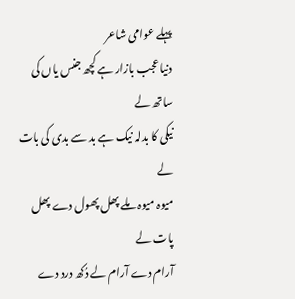پہلے عوامی شاعر
دنیا عجب بازار ہے کچھ جنس یاں کی ساتھ لے
نیکی کا بدلہ نیک ہے بد سے بدی کی بات لے
میوہ میوہ ملے پھل پھول دے پھل پات لے
آرام دے آرام لے دُکھ درد دے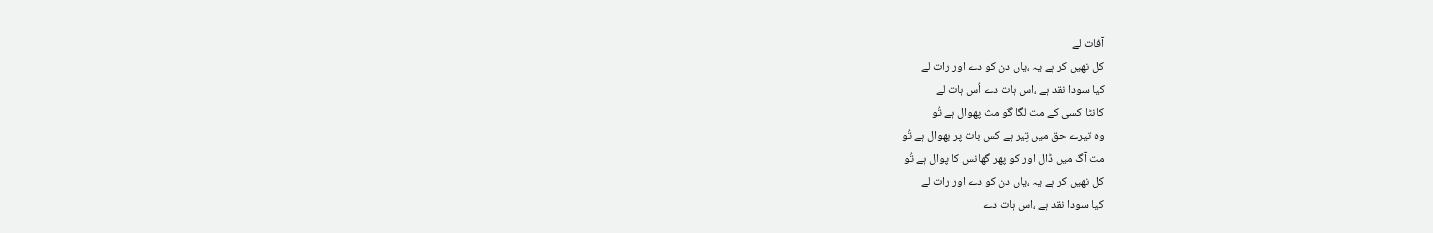آفات لے
کل نھیں کر ہے یہ ،یاں دن کو دے اور رات لے
کیا سودا نقد ہے ،اس ہات دے اُس ہات لے
کانٹا کسی کے مت لگا گو مث پھوال ہے تُو
وہ تیرے حق میں تِیر ہے کس بات پر بھوال ہے تُو
مت آگ میں ڈال اور کو پھر گھانس کا پوال ہے تُو
کل نھیں کر ہے یہ ،یاں دن کو دے اور رات لے
کیا سودا نقد ہے ،اس ہات دے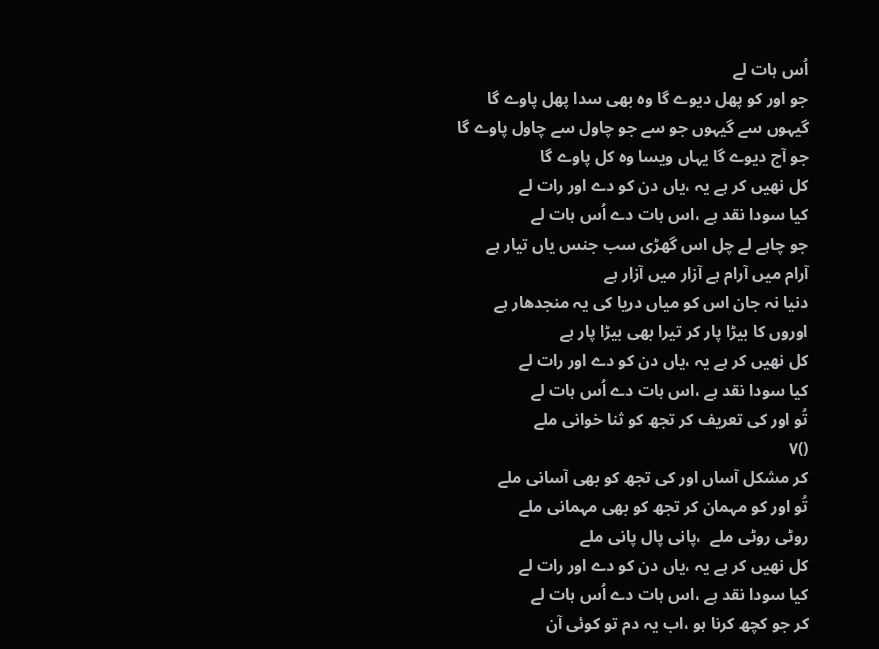اُس ہات لے
جو اور کو پھل دیوے گا وہ بھی سدا پھل پاوے گا
گیہوں سے گیہوں جو سے جو چاول سے چاول پاوے گا
جو آج دیوے گا یہاں ویسا وہ کل پاوے گا
کل نھیں کر ہے یہ ،یاں دن کو دے اور رات لے
کیا سودا نقد ہے ،اس ہات دے اُس ہات لے
جو چاہے لے چل اس گھڑی سب جنس یاں تیار ہے
آرام میں آرام ہے آزار میں آزار ہے
دنیا نہ جان اس کو میاں دریا کی یہ منجدھار ہے
اوروں کا بیڑا پار کر تیرا بھی بیڑا پار ہے
کل نھیں کر ہے یہ ،یاں دن کو دے اور رات لے
کیا سودا نقد ہے ،اس ہات دے اُس ہات لے
تُو اور کی تعریف کر تجھ کو ثنا خوانی ملے
()۷
کر مشکل آساں اور کی تجھ کو بھی آسانی ملے
تُو اور کو مہمان کر تجھ کو بھی مہمانی ملے
روٹی روٹی ملے  ،پانی پال پانی ملے
کل نھیں کر ہے یہ ،یاں دن کو دے اور رات لے
کیا سودا نقد ہے ،اس ہات دے اُس ہات لے
کر جو کچھ کرنا ہو ،اب یہ دم تو کوئی آن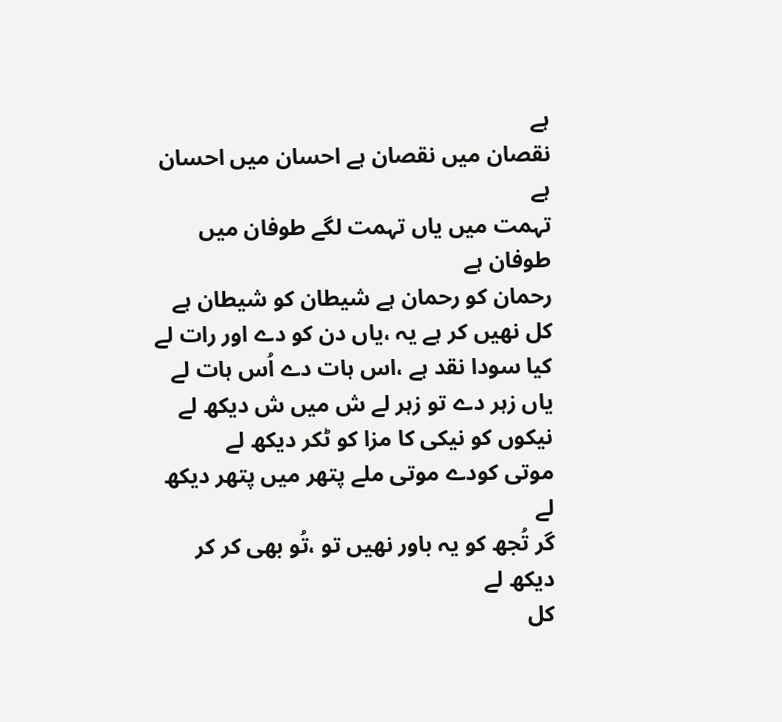ہے
نقصان میں نقصان ہے احسان میں احسان ہے
تہمت میں یاں تہمت لگے طوفان میں طوفان ہے
رحمان کو رحمان ہے شیطان کو شیطان ہے
کل نھیں کر ہے یہ ،یاں دن کو دے اور رات لے
کیا سودا نقد ہے ،اس ہات دے اُس ہات لے
یاں زہر دے تو زہر لے ش میں ش دیکھ لے
نیکوں کو نیکی کا مزا کو ٹکر دیکھ لے
موتی کودے موتی ملے پتھر میں پتھر دیکھ لے
گر تُجھ کو یہ باور نھیں تو ،تُو بھی کر کر دیکھ لے
کل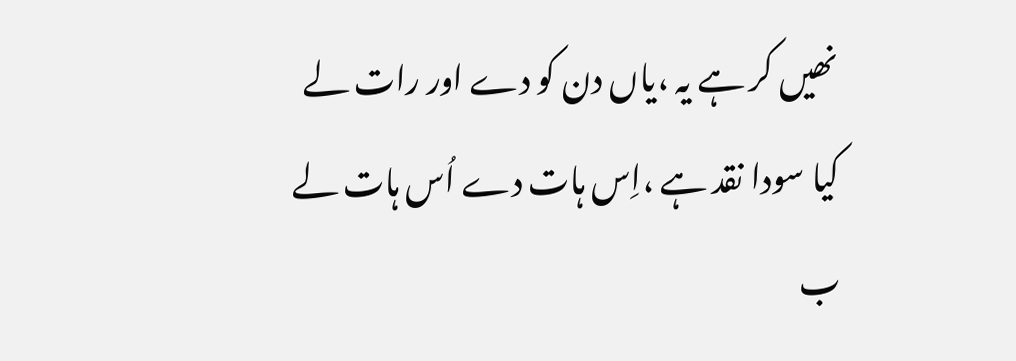نھیں کر ہے یہ ،یاں دن کو دے اور رات لے
کیا سودا نقد ہے ،اِس ہات دے اُس ہات لے
ب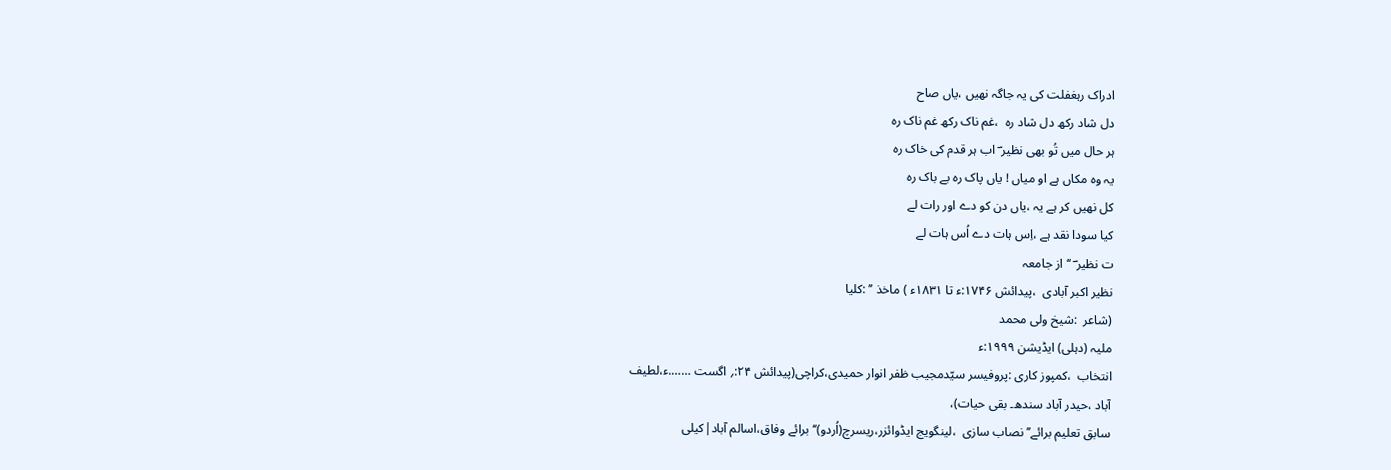ادراک رہغفلت کی یہ جاگہ نھیں ،یاں صاح
دل شاد رکھ دل شاد رہ  ،غم ناک رکھ غم ناک رہ
ہر حال میں تُو بھی نظیر ؔ اب ہر قدم کی خاک رہ
یہ وہ مکاں ہے او میاں ! یاں پاک رہ بے باک رہ
کل نھیں کر ہے یہ ،یاں دن کو دے اور رات لے
کیا سودا نقد ہے ،اِس ہات دے اُس ہات لے
ت نظیر ؔ ‘‘ از جامعہ
نظیر اکبر آبادی  ،پیدائش ۱۷۴۶:ء تا ۱۸۳۱ء ) ماخذ ’’ :کلیا
(شاعر  :شیخ ولی محمد
ملیہ (دہلی) ایڈیشن ۱۹۹۹:ء
انتخاب  ،کمپوز کاری :پروفیسر سیّدمجیب ظفر انوار حمیدی،کراچی(پیدائش ۲۴:؍ اگست …….ء،لطیف
آباد ،حیدر آباد سندھ۔ بقی حیات)،
سابق تعلیم برائے’’ نصاب سازی  ،لینگویج ایڈوائزر،ریسرچ(اُردو)‘‘برائے وفاق،اسالم آباد|کیلی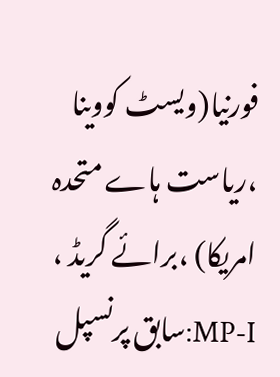فورنیا(ویسٹ کووینا ،ریاست ہاے متحدہ امریکا) ،برائے گریڈ ، MP-I:سابق پرنسپل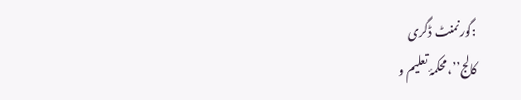:گورنمنٹ ڈگری
کالج’’،محکمۂ تعلیم و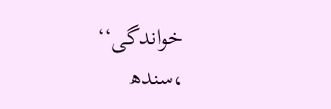خواندگی‘‘ ،سندھ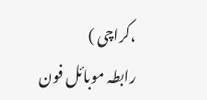،کراچی )
رابطہ موبائل فون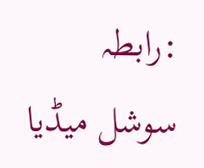:رابطہ سوشل میڈیا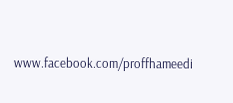www.facebook.com/proffhameedi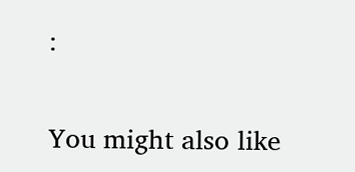:

You might also like